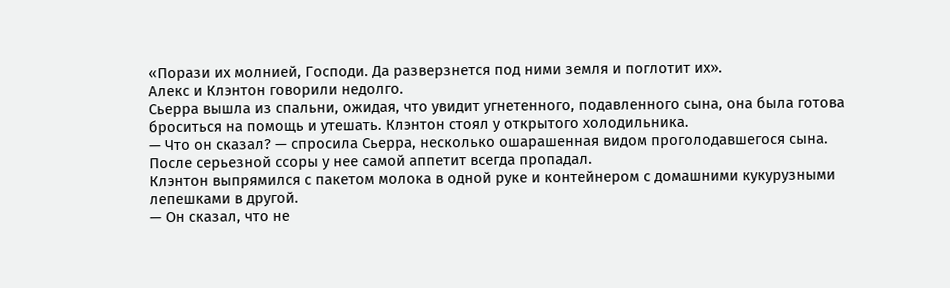«Порази их молнией, Господи. Да разверзнется под ними земля и поглотит их».
Алекс и Клэнтон говорили недолго.
Сьерра вышла из спальни, ожидая, что увидит угнетенного, подавленного сына, она была готова броситься на помощь и утешать. Клэнтон стоял у открытого холодильника.
— Что он сказал? — спросила Сьерра, несколько ошарашенная видом проголодавшегося сына. После серьезной ссоры у нее самой аппетит всегда пропадал.
Клэнтон выпрямился с пакетом молока в одной руке и контейнером с домашними кукурузными лепешками в другой.
— Он сказал, что не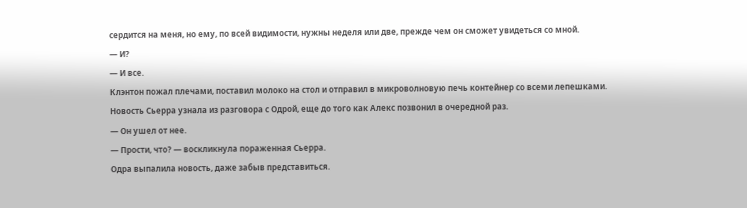сердится на меня, но ему, по всей видимости, нужны неделя или две, прежде чем он сможет увидеться со мной.
— И?
— И все.
Клэнтон пожал плечами, поставил молоко на стол и отправил в микроволновую печь контейнер со всеми лепешками.
Новость Сьерра узнала из разговора с Одрой, еще до того как Алекс позвонил в очередной раз.
— Он ушел от нее.
— Прости, что? — воскликнула пораженная Сьерра.
Одра выпалила новость, даже забыв представиться.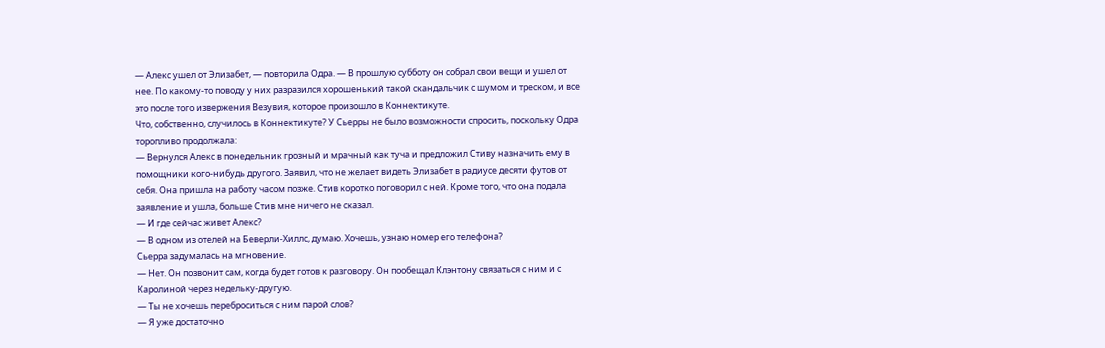— Алекс ушел от Элизабет, — повторила Одра. — В прошлую субботу он собрал свои вещи и ушел от нее. По какому-то поводу у них разразился хорошенький такой скандальчик с шумом и треском, и все это после того извержения Везувия, которое произошло в Коннектикуте.
Что, собственно, случилось в Коннектикуте? У Сьерры не было возможности спросить, поскольку Одра торопливо продолжала:
— Вернулся Алекс в понедельник грозный и мрачный как туча и предложил Стиву назначить ему в помощники кого-нибудь другого. Заявил, что не желает видеть Элизабет в радиусе десяти футов от себя. Она пришла на работу часом позже. Стив коротко поговорил с ней. Кроме того, что она подала заявление и ушла, больше Стив мне ничего не сказал.
— И где сейчас живет Алекс?
— В одном из отелей на Беверли-Хиллс, думаю. Хочешь, узнаю номер его телефона?
Сьерра задумалась на мгновение.
— Нет. Он позвонит сам, когда будет готов к разговору. Он пообещал Клэнтону связаться с ним и с Каролиной через недельку-другую.
— Ты не хочешь переброситься с ним парой слов?
— Я уже достаточно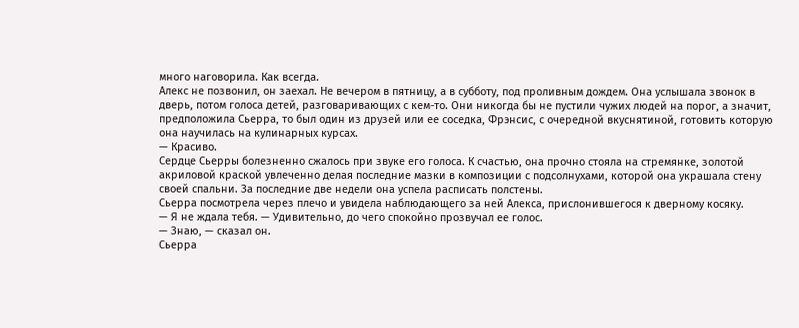много наговорила. Как всегда.
Алекс не позвонил, он заехал. Не вечером в пятницу, а в субботу, под проливным дождем. Она услышала звонок в дверь, потом голоса детей, разговаривающих с кем-то. Они никогда бы не пустили чужих людей на порог, а значит, предположила Сьерра, то был один из друзей или ее соседка, Фрэнсис, с очередной вкуснятиной, готовить которую она научилась на кулинарных курсах.
— Красиво.
Сердце Сьерры болезненно сжалось при звуке его голоса. К счастью, она прочно стояла на стремянке, золотой акриловой краской увлеченно делая последние мазки в композиции с подсолнухами, которой она украшала стену своей спальни. За последние две недели она успела расписать полстены.
Сьерра посмотрела через плечо и увидела наблюдающего за ней Алекса, прислонившегося к дверному косяку.
— Я не ждала тебя. — Удивительно, до чего спокойно прозвучал ее голос.
— Знаю, — сказал он.
Сьерра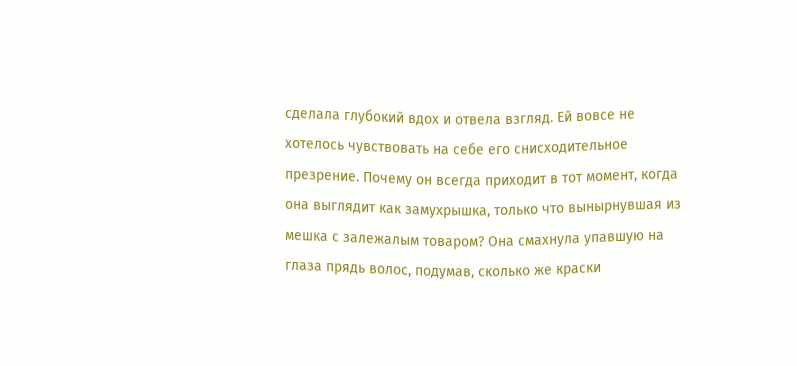сделала глубокий вдох и отвела взгляд. Ей вовсе не хотелось чувствовать на себе его снисходительное презрение. Почему он всегда приходит в тот момент, когда она выглядит как замухрышка, только что вынырнувшая из мешка с залежалым товаром? Она смахнула упавшую на глаза прядь волос, подумав, сколько же краски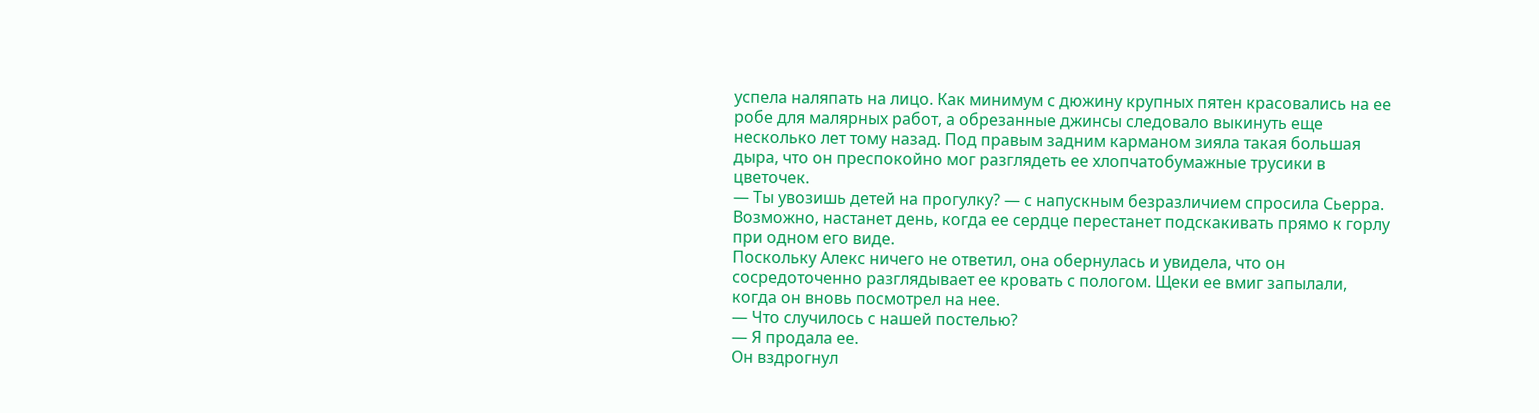успела наляпать на лицо. Как минимум с дюжину крупных пятен красовались на ее робе для малярных работ, а обрезанные джинсы следовало выкинуть еще несколько лет тому назад. Под правым задним карманом зияла такая большая дыра, что он преспокойно мог разглядеть ее хлопчатобумажные трусики в цветочек.
— Ты увозишь детей на прогулку? — с напускным безразличием спросила Сьерра. Возможно, настанет день, когда ее сердце перестанет подскакивать прямо к горлу при одном его виде.
Поскольку Алекс ничего не ответил, она обернулась и увидела, что он сосредоточенно разглядывает ее кровать с пологом. Щеки ее вмиг запылали, когда он вновь посмотрел на нее.
— Что случилось с нашей постелью?
— Я продала ее.
Он вздрогнул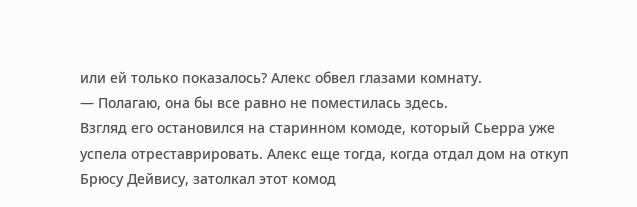или ей только показалось? Алекс обвел глазами комнату.
— Полагаю, она бы все равно не поместилась здесь.
Взгляд его остановился на старинном комоде, который Сьерра уже успела отреставрировать. Алекс еще тогда, когда отдал дом на откуп Брюсу Дейвису, затолкал этот комод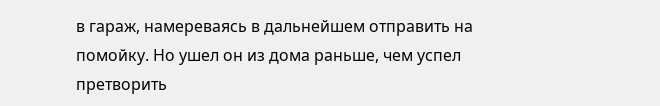в гараж, намереваясь в дальнейшем отправить на помойку. Но ушел он из дома раньше, чем успел претворить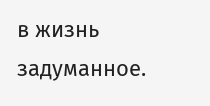в жизнь задуманное.